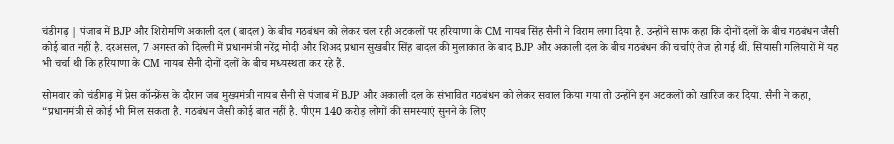चंडीगढ़ | पंजाब में BJP और शिरोमणि अकाली दल (बादल) के बीच गठबंधन को लेकर चल रही अटकलों पर हरियाणा के CM नायब सिंह सैनी ने विराम लगा दिया है. उन्होंने साफ कहा कि दोनों दलों के बीच गठबंधन जैसी कोई बात नहीं है. दरअसल, 7 अगस्त को दिल्ली में प्रधानमंत्री नरेंद्र मोदी और शिअद प्रधान सुखबीर सिंह बादल की मुलाकात के बाद BJP और अकाली दल के बीच गठबंधन की चर्चाएं तेज हो गई थीं. सियासी गलियारों में यह भी चर्चा थी कि हरियाणा के CM नायब सैनी दोनों दलों के बीच मध्यस्थता कर रहे हैं.

सोमवार को चंडीगढ़ में प्रेस कॉन्फ्रेंस के दौरान जब मुख्यमंत्री नायब सैनी से पंजाब में BJP और अकाली दल के संभावित गठबंधन को लेकर सवाल किया गया तो उन्होंने इन अटकलों को खारिज कर दिया. सैनी ने कहा, “प्रधानमंत्री से कोई भी मिल सकता है. गठबंधन जैसी कोई बात नहीं है. पीएम 140 करोड़ लोगों की समस्याएं सुनने के लिए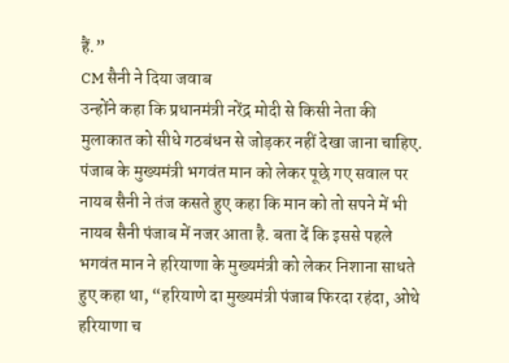हैं.”
CM सैनी ने दिया जवाब
उन्होंने कहा कि प्रधानमंत्री नरेंद्र मोदी से किसी नेता की मुलाकात को सीधे गठबंधन से जोड़कर नहीं देखा जाना चाहिए. पंजाब के मुख्यमंत्री भगवंत मान को लेकर पूछे गए सवाल पर नायब सैनी ने तंज कसते हुए कहा कि मान को तो सपने में भी नायब सैनी पंजाब में नजर आता है. बता दें कि इससे पहले भगवंत मान ने हरियाणा के मुख्यमंत्री को लेकर निशाना साधते हुए कहा था, “हरियाणे दा मुख्यमंत्री पंजाब फिरदा रहंदा, ओथे हरियाणा च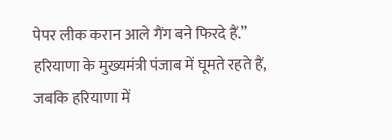पेपर लीक करान आले गैंग बने फिरदे हैं.” हरियाणा के मुख्यमंत्री पंजाब में घूमते रहते हैं, जबकि हरियाणा में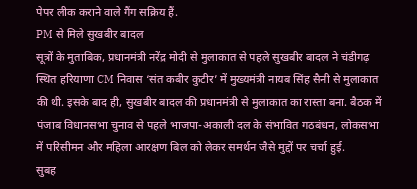पेपर लीक कराने वाले गैंग सक्रिय हैं.
PM से मिले सुखबीर बादल
सूत्रों के मुताबिक, प्रधानमंत्री नरेंद्र मोदी से मुलाकात से पहले सुखबीर बादल ने चंडीगढ़ स्थित हरियाणा CM निवास ‘संत कबीर कुटीर’ में मुख्यमंत्री नायब सिंह सैनी से मुलाकात की थी. इसके बाद ही, सुखबीर बादल की प्रधानमंत्री से मुलाकात का रास्ता बना. बैठक में पंजाब विधानसभा चुनाव से पहले भाजपा-अकाली दल के संभावित गठबंधन, लोकसभा में परिसीमन और महिला आरक्षण बिल को लेकर समर्थन जैसे मुद्दों पर चर्चा हुई.
सुबह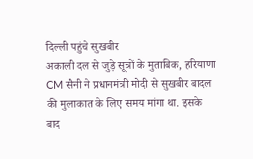दिल्ली पहुंचे सुखबीर
अकाली दल से जुड़े सूत्रों के मुताबिक, हरियाणा CM सैनी ने प्रधानमंत्री मोदी से सुखबीर बादल की मुलाकात के लिए समय मांगा था. इसके बाद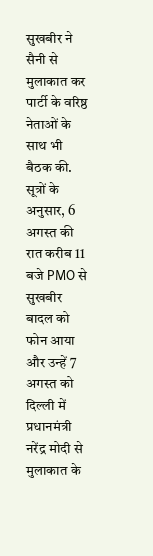सुखबीर ने सैनी से मुलाकात कर पार्टी के वरिष्ठ नेताओं के साथ भी बैठक की. सूत्रों के अनुसार, 6 अगस्त की रात करीब 11 बजे PMO से सुखबीर बादल को फोन आया और उन्हें 7 अगस्त को दिल्ली में प्रधानमंत्री नरेंद्र मोदी से मुलाकात के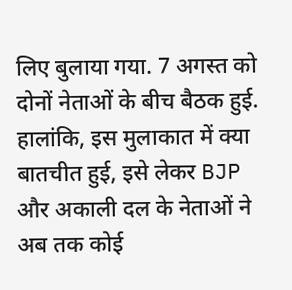लिए बुलाया गया. 7 अगस्त को दोनों नेताओं के बीच बैठक हुई. हालांकि, इस मुलाकात में क्या बातचीत हुई, इसे लेकर BJP और अकाली दल के नेताओं ने अब तक कोई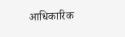आधिकारिक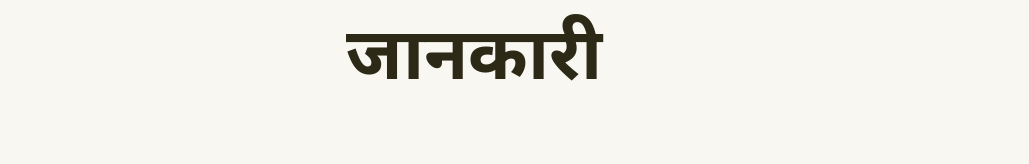जानकारी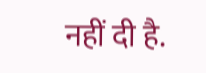नहीं दी है.